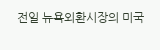전일 뉴욕외환시장의 미국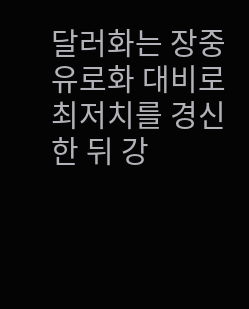달러화는 장중 유로화 대비로 최저치를 경신한 뒤 강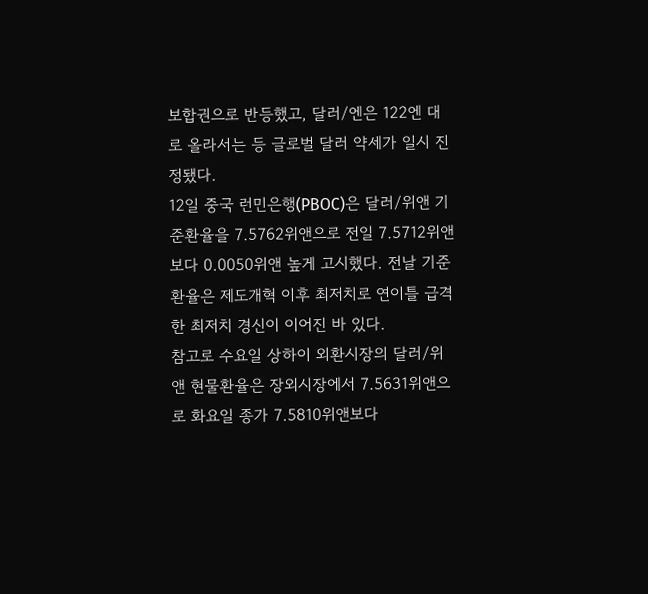보합권으로 반등했고, 달러/엔은 122엔 대로 올라서는 등 글로벌 달러 약세가 일시 진정됐다.
12일 중국 런민은행(PBOC)은 달러/위앤 기준환율을 7.5762위앤으로 전일 7.5712위앤보다 0.0050위앤 높게 고시했다. 전날 기준환율은 제도개혁 이후 최저치로 연이틀 급격한 최저치 경신이 이어진 바 있다.
참고로 수요일 상하이 외환시장의 달러/위앤 현물환율은 장외시장에서 7.5631위앤으로 화요일 종가 7.5810위앤보다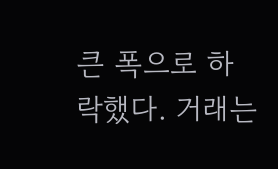큰 폭으로 하락했다. 거래는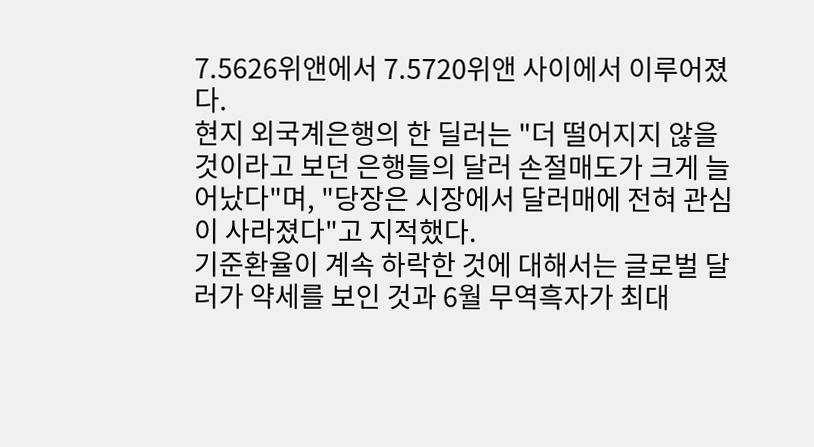7.5626위앤에서 7.5720위앤 사이에서 이루어졌다.
현지 외국계은행의 한 딜러는 "더 떨어지지 않을 것이라고 보던 은행들의 달러 손절매도가 크게 늘어났다"며, "당장은 시장에서 달러매에 전혀 관심이 사라졌다"고 지적했다.
기준환율이 계속 하락한 것에 대해서는 글로벌 달러가 약세를 보인 것과 6월 무역흑자가 최대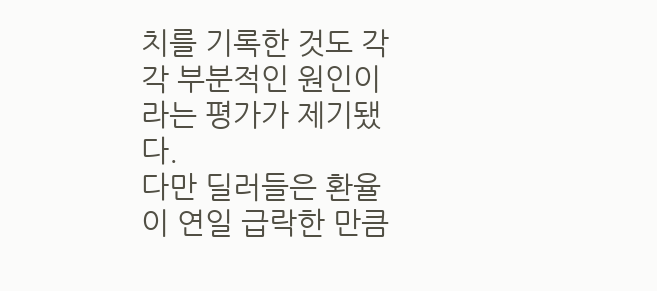치를 기록한 것도 각각 부분적인 원인이라는 평가가 제기됐다.
다만 딜러들은 환율이 연일 급락한 만큼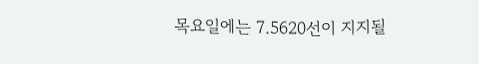목요일에는 7.5620선이 지지될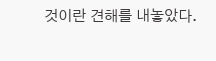것이란 견해를 내놓았다.